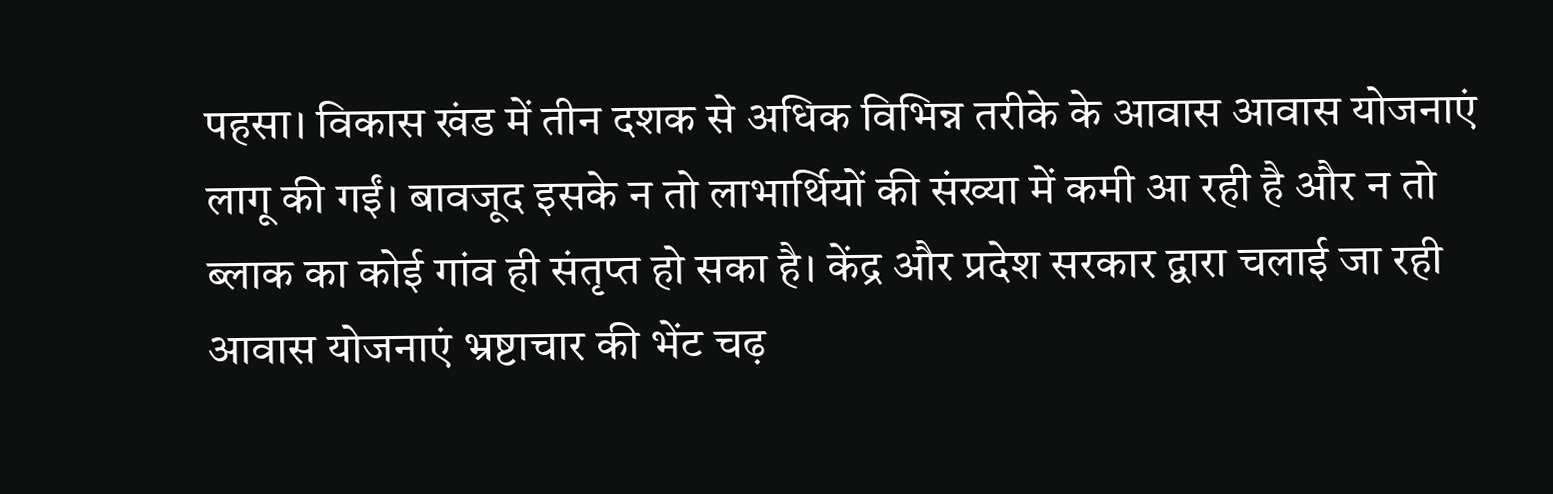पहसा। विकास खंड में तीन दशक से अधिक विभिन्न तरीके के आवास आवास योजनाएं लागू की गईं। बावजूद इसके न तो लाभार्थियों की संख्या में कमी आ रही है और न तो ब्लाक का कोई गांव ही संतृप्त हो सका है। केंद्र और प्रदेश सरकार द्वारा चलाई जा रही आवास योजनाएं भ्रष्टाचार की भेंट चढ़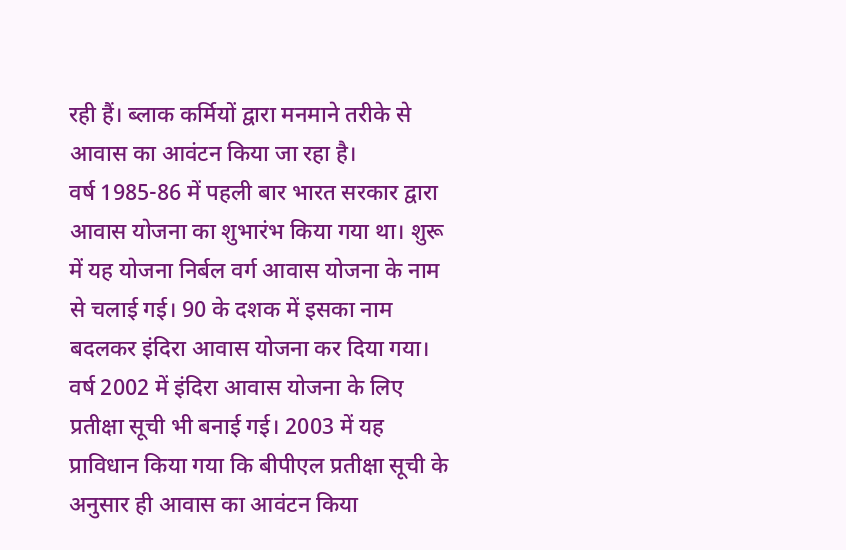रही हैं। ब्लाक कर्मियों द्वारा मनमाने तरीके से आवास का आवंटन किया जा रहा है।
वर्ष 1985-86 में पहली बार भारत सरकार द्वारा आवास योजना का शुभारंभ किया गया था। शुरू में यह योजना निर्बल वर्ग आवास योजना के नाम से चलाई गई। 90 के दशक में इसका नाम बदलकर इंदिरा आवास योजना कर दिया गया। वर्ष 2002 में इंदिरा आवास योजना के लिए प्रतीक्षा सूची भी बनाई गई। 2003 में यह प्राविधान किया गया कि बीपीएल प्रतीक्षा सूची के अनुसार ही आवास का आवंटन किया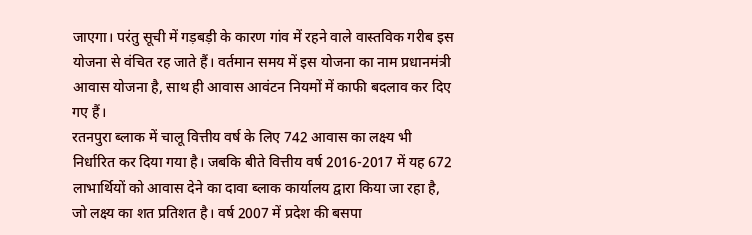जाएगा। परंतु सूची में गड़बड़ी के कारण गांव में रहने वाले वास्तविक गरीब इस योजना से वंचित रह जाते हैं। वर्तमान समय में इस योजना का नाम प्रधानमंत्री आवास योजना है, साथ ही आवास आवंटन नियमों में काफी बदलाव कर दिए गए हैं।
रतनपुरा ब्लाक में चालू वित्तीय वर्ष के लिए 742 आवास का लक्ष्य भी निर्धारित कर दिया गया है। जबकि बीते वित्तीय वर्ष 2016-2017 में यह 672 लाभार्थियों को आवास देने का दावा ब्लाक कार्यालय द्वारा किया जा रहा है, जो लक्ष्य का शत प्रतिशत है। वर्ष 2007 में प्रदेश की बसपा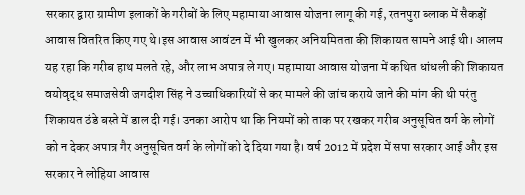सरकार द्वारा ग्रामीण इलाकों के गरीबों के लिए महामाया आवास योजना लागू की गई, रतनपुरा ब्लाक में सैकड़ों आवास वितरित किए गए थे।इस आवास आवंटन में भी खुलकर अनियमितता की शिकायत सामने आई थी। आलम यह रहा कि गरीब हाथ मलते रहे, और लाभ अपात्र ले गए। महामाया आवास योजना में कथित धांधली की शिकायत वयोवृद्ध समाजसेवी जगदीश सिंह ने उच्चाधिकारियों से कर मामले की जांच कराये जाने की मांग की थी परंतु शिकायत ठंडे बस्ते में डाल दी गई। उनका आरोप था कि नियमों को ताक पर रखकर गरीब अनुसूचित वर्ग के लोगों को न देकर अपात्र गैर अनुसूचित वर्ग के लोगों को दे दिया गया है। वर्ष 2012 में प्रदेश में सपा सरकार आई और इस सरकार ने लोहिया आवास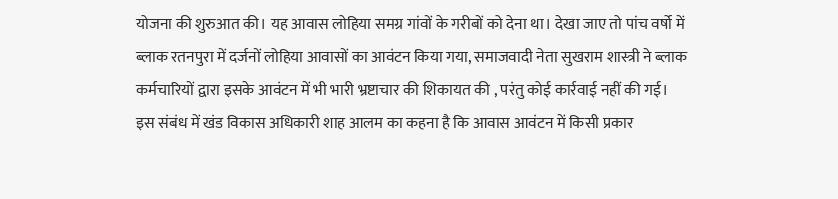योजना की शुरुआत की। यह आवास लोहिया समग्र गांवों के गरीबों को देना था। देखा जाए तो पांच वर्षो में ब्लाक रतनपुरा में दर्जनों लोहिया आवासों का आवंटन किया गया, समाजवादी नेता सुखराम शास्त्री ने ब्लाक कर्मचारियों द्वारा इसके आवंटन में भी भारी भ्रष्टाचार की शिकायत की , परंतु कोई कार्रवाई नहीं की गई।
इस संबंध में खंड विकास अधिकारी शाह आलम का कहना है कि आवास आवंटन में किसी प्रकार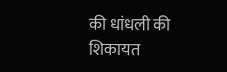की धांधली की शिकायत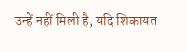उन्हें नहीं मिली है, यदि शिकायत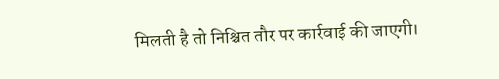मिलती है तो निश्चित तौर पर कार्रवाई की जाएगी।